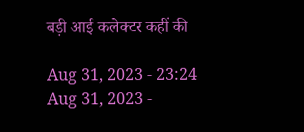बड़ी आई कलेक्टर कहीं की

Aug 31, 2023 - 23:24
Aug 31, 2023 -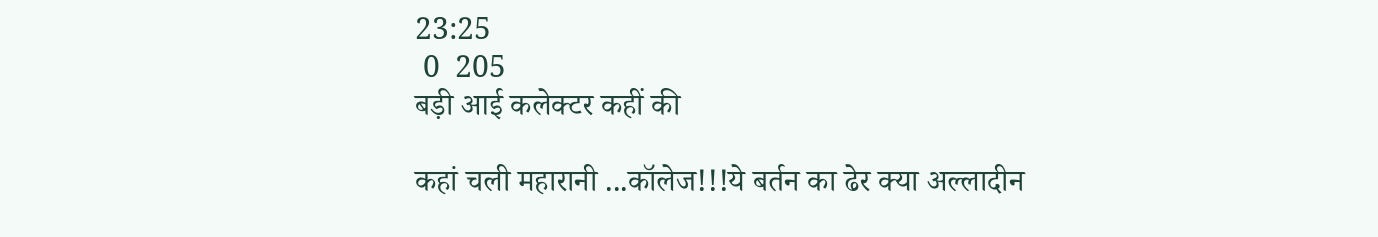23:25
 0  205
बड़ी आई कलेक्टर कहीं की

कहां चली महारानी ...कॉलेज!!!ये बर्तन का ढेर क्या अल्लादीन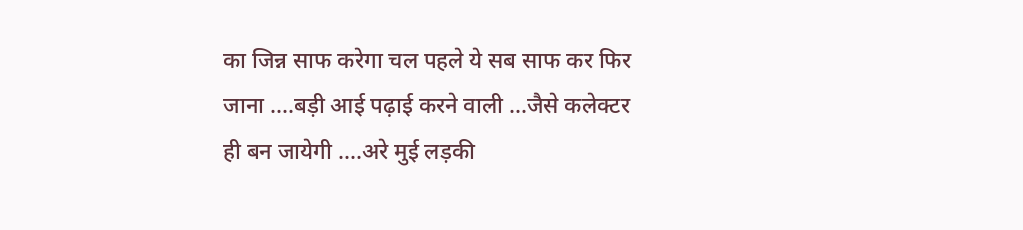का जिन्न साफ करेगा चल पहले ये सब साफ कर फिर जाना ....बड़ी आई पढ़ाई करने वाली ...जैसे कलेक्टर ही बन जायेगी ....अरे मुई लड़की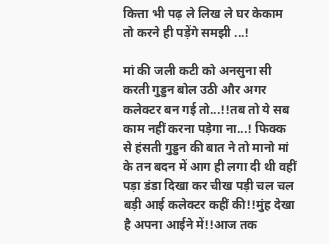कित्ता भी पढ़ ले लिख ले घर केकाम तो करने ही पड़ेंगे समझी ...!

मां की जली कटी को अनसुना सी करती गुड्डन बोल उठी और अगर कलेक्टर बन गई तो...!!तब तो ये सब काम नहीं करना पड़ेगा ना...! फिक्क से हंसती गुड्डन की बात ने तो मानो मां के तन बदन में आग ही लगा दी थी वहीं पड़ा डंडा दिखा कर चीख पड़ी चल चल बड़ी आई कलेक्टर कहीं की!!मुंह देखा है अपना आईने में!!आज तक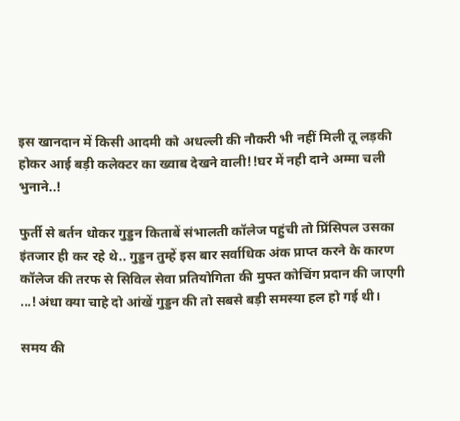इस खानदान में किसी आदमी को अधल्ली की नौकरी भी नहीं मिली तू लड़की होकर आई बड़ी कलेक्टर का ख्वाब देखने वाली!!घर में नही दाने अम्मा चली भुनाने..!

फुर्ती से बर्तन धोकर गुड्डन किताबें संभालती कॉलेज पहुंची तो प्रिंसिपल उसका इंतजार ही कर रहे थे.. गुड्डन तुम्हें इस बार सर्वाधिक अंक प्राप्त करने के कारण कॉलेज की तरफ से सिविल सेवा प्रतियोगिता की मुफ्त कोचिंग प्रदान की जाएगी ...!अंधा क्या चाहे दो आंखें गुड्डन की तो सबसे बड़ी समस्या हल हो गई थी।

समय की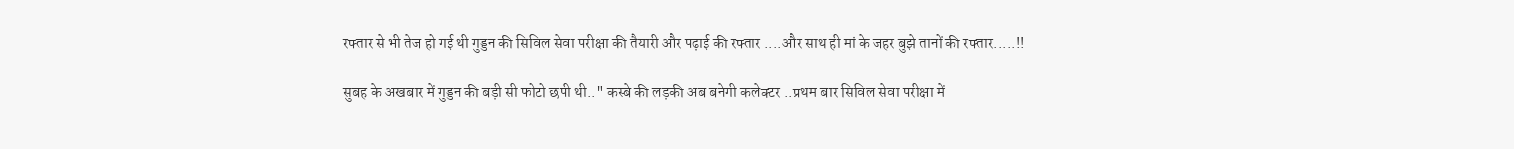रफ्तार से भी तेज हो गई थी गुड्डन की सिविल सेवा परीक्षा की तैयारी और पढ़ाई की रफ्तार ....और साथ ही मां के जहर बुझे तानों की रफ्तार.....!!

सुबह के अखबार में गुड्डन की बड़ी सी फोटो छपी थी.." कस्बे की लड़की अब बनेगी कलेक्टर ..प्रथम बार सिविल सेवा परीक्षा में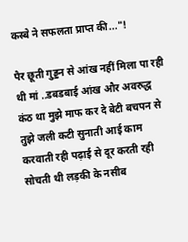कस्बे ने सफलता प्राप्त की..."!

पैर छूती गुड्डन से आंख नहीं मिला पा रही थी मां ..डबडबाई आंख और अवरुद्ध कंठ था मुझे माफ कर दे बेटी बचपन से तुझे जली कटी सुनाती आई काम करवाती रही पढ़ाई से दूर करती रही सोचती थी लड़की के नसीब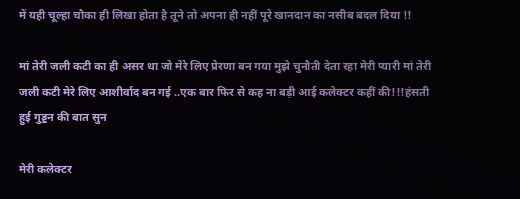में यही चूल्हा चौका ही लिखा होता है तूने तो अपना ही नहीं पूरे खानदान का नसीब बदल दिया !!

मां तेरी जली कटी का ही असर था जो मेरे लिए प्रेरणा बन गया मुझे चुनौती देता रहा मेरी प्यारी मां तेरी जली कटी मेरे लिए आशीर्वाद बन गई ..एक बार फिर से कह ना बड़ी आई कलेक्टर कहीं की!!!हंसती हुई गुड्डन की बात सुन

मेरी कलेक्टर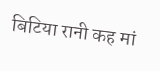बिटिया रानी कह मां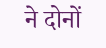ने दोनों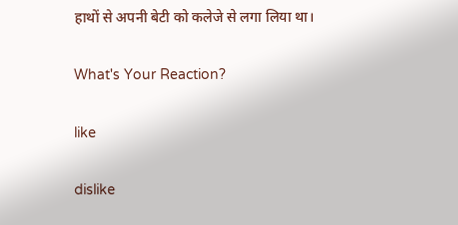हाथों से अपनी बेटी को कलेजे से लगा लिया था।

What's Your Reaction?

like

dislike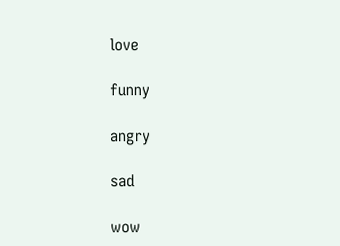love

funny

angry

sad

wow